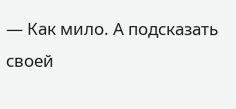— Как мило. А подсказать своей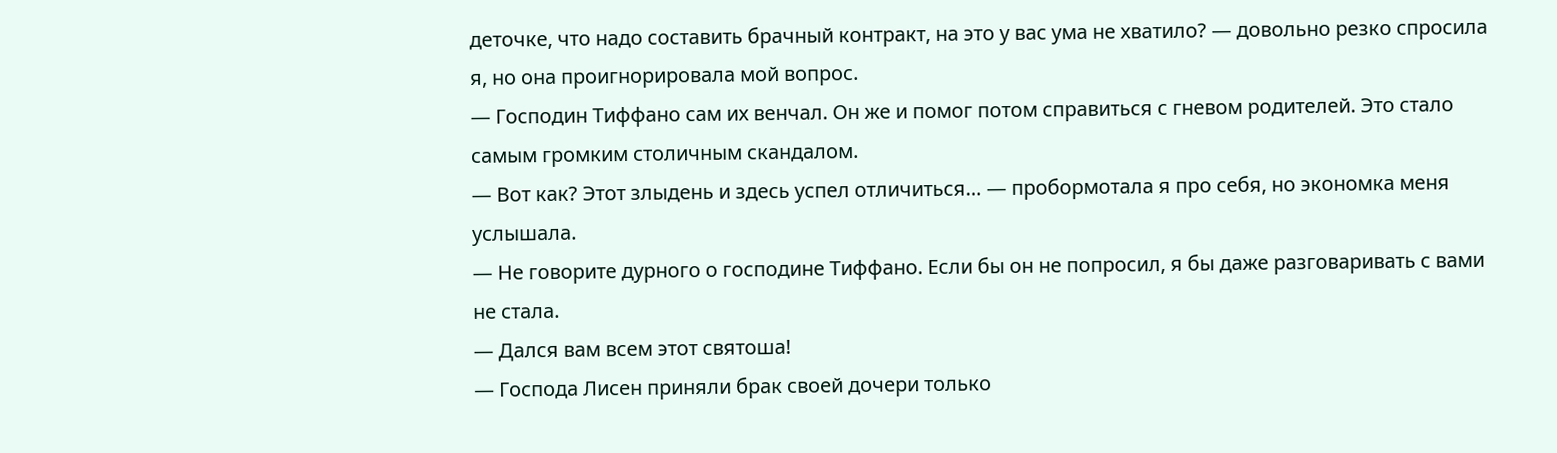деточке, что надо составить брачный контракт, на это у вас ума не хватило? — довольно резко спросила я, но она проигнорировала мой вопрос.
— Господин Тиффано сам их венчал. Он же и помог потом справиться с гневом родителей. Это стало самым громким столичным скандалом.
— Вот как? Этот злыдень и здесь успел отличиться… — пробормотала я про себя, но экономка меня услышала.
— Не говорите дурного о господине Тиффано. Если бы он не попросил, я бы даже разговаривать с вами не стала.
— Дался вам всем этот святоша!
— Господа Лисен приняли брак своей дочери только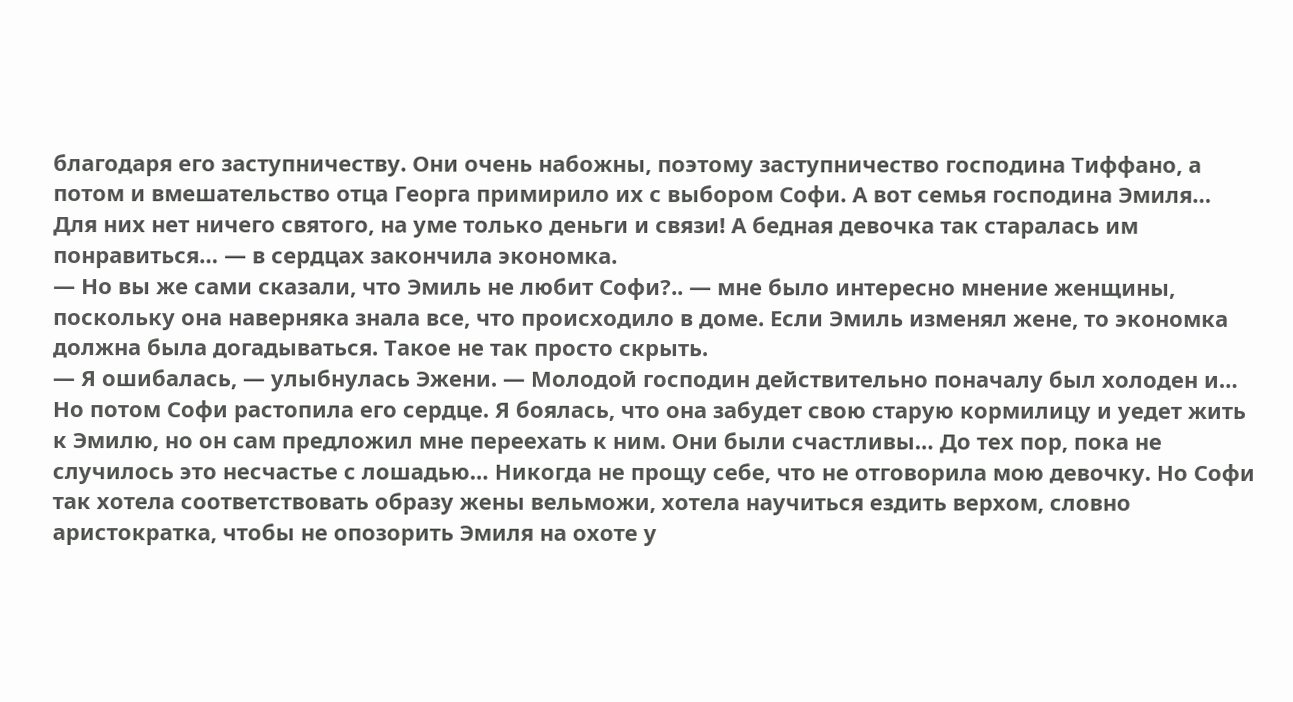благодаря его заступничеству. Они очень набожны, поэтому заступничество господина Тиффано, а потом и вмешательство отца Георга примирило их с выбором Софи. А вот семья господина Эмиля… Для них нет ничего святого, на уме только деньги и связи! А бедная девочка так старалась им понравиться… — в сердцах закончила экономка.
— Но вы же сами сказали, что Эмиль не любит Софи?.. — мне было интересно мнение женщины, поскольку она наверняка знала все, что происходило в доме. Если Эмиль изменял жене, то экономка должна была догадываться. Такое не так просто скрыть.
— Я ошибалась, — улыбнулась Эжени. — Молодой господин действительно поначалу был холоден и… Но потом Софи растопила его сердце. Я боялась, что она забудет свою старую кормилицу и уедет жить к Эмилю, но он сам предложил мне переехать к ним. Они были счастливы… До тех пор, пока не случилось это несчастье с лошадью… Никогда не прощу себе, что не отговорила мою девочку. Но Софи так хотела соответствовать образу жены вельможи, хотела научиться ездить верхом, словно аристократка, чтобы не опозорить Эмиля на охоте у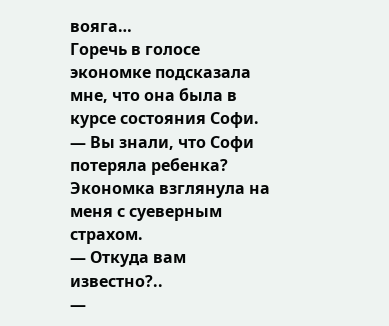вояга…
Горечь в голосе экономке подсказала мне, что она была в курсе состояния Софи.
— Вы знали, что Софи потеряла ребенка?
Экономка взглянула на меня с суеверным страхом.
— Откуда вам известно?..
—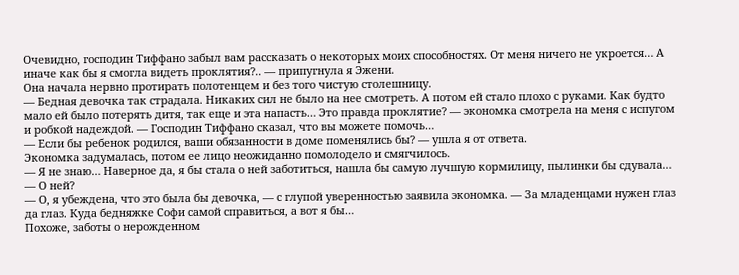Очевидно, господин Тиффано забыл вам рассказать о некоторых моих способностях. От меня ничего не укроется… А иначе как бы я смогла видеть проклятия?.. — припугнула я Эжени.
Она начала нервно протирать полотенцем и без того чистую столешницу.
— Бедная девочка так страдала. Никаких сил не было на нее смотреть. А потом ей стало плохо с руками. Как будто мало ей было потерять дитя, так еще и эта напасть… Это правда проклятие? — экономка смотрела на меня с испугом и робкой надеждой. — Господин Тиффано сказал, что вы можете помочь…
— Если бы ребенок родился, ваши обязанности в доме поменялись бы? — ушла я от ответа.
Экономка задумалась, потом ее лицо неожиданно помолодело и смягчилось.
— Я не знаю… Наверное да, я бы стала о ней заботиться, нашла бы самую лучшую кормилицу, пылинки бы сдувала…
— О ней?
— О, я убеждена, что это была бы девочка, — с глупой уверенностью заявила экономка. — За младенцами нужен глаз да глаз. Куда бедняжке Софи самой справиться, а вот я бы…
Похоже, заботы о нерожденном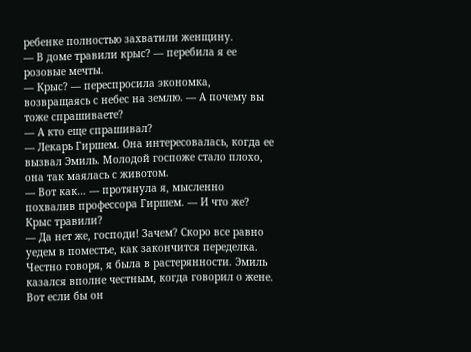ребенке полностью захватили женщину.
— В доме травили крыс? — перебила я ее розовые мечты.
— Крыс? — переспросила экономка, возвращаясь с небес на землю. — А почему вы тоже спрашиваете?
— А кто еще спрашивал?
— Лекарь Гиршем. Она интересовалась, когда ее вызвал Эмиль. Молодой госпоже стало плохо, она так маялась с животом.
— Вот как… — протянула я, мысленно похвалив профессора Гиршем. — И что же? Крыс травили?
— Да нет же, господи! Зачем? Скоро все равно уедем в поместье, как закончится переделка.
Честно говоря, я была в растерянности. Эмиль казался вполне честным, когда говорил о жене. Вот если бы он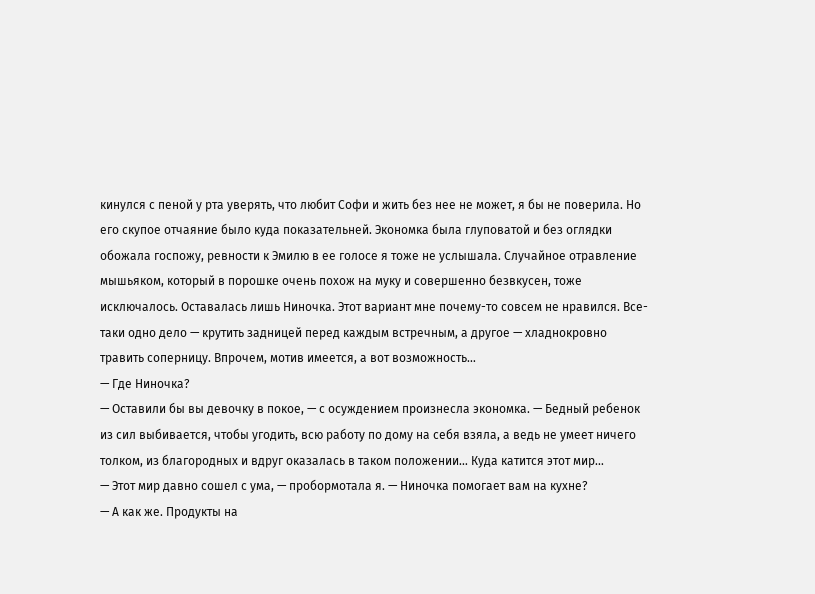кинулся с пеной у рта уверять, что любит Софи и жить без нее не может, я бы не поверила. Но его скупое отчаяние было куда показательней. Экономка была глуповатой и без оглядки обожала госпожу, ревности к Эмилю в ее голосе я тоже не услышала. Случайное отравление мышьяком, который в порошке очень похож на муку и совершенно безвкусен, тоже исключалось. Оставалась лишь Ниночка. Этот вариант мне почему-то совсем не нравился. Все-таки одно дело — крутить задницей перед каждым встречным, а другое — хладнокровно травить соперницу. Впрочем, мотив имеется, а вот возможность…
— Где Ниночка?
— Оставили бы вы девочку в покое, — с осуждением произнесла экономка. — Бедный ребенок из сил выбивается, чтобы угодить, всю работу по дому на себя взяла, а ведь не умеет ничего толком, из благородных и вдруг оказалась в таком положении… Куда катится этот мир…
— Этот мир давно сошел с ума, — пробормотала я. — Ниночка помогает вам на кухне?
— А как же. Продукты на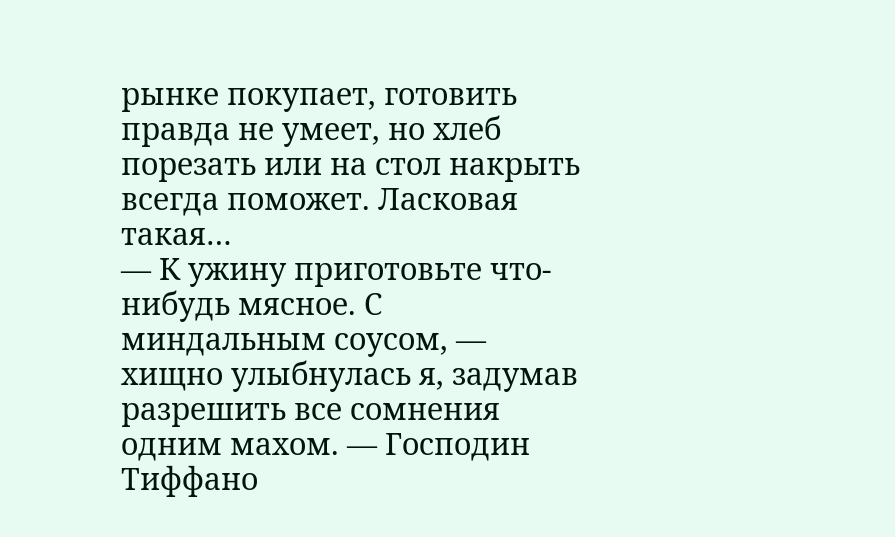рынке покупает, готовить правда не умеет, но хлеб порезать или на стол накрыть всегда поможет. Ласковая такая…
— К ужину приготовьте что-нибудь мясное. С миндальным соусом, — хищно улыбнулась я, задумав разрешить все сомнения одним махом. — Господин Тиффано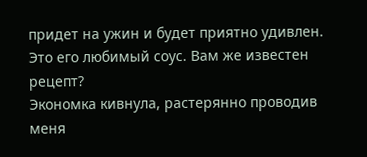придет на ужин и будет приятно удивлен. Это его любимый соус. Вам же известен рецепт?
Экономка кивнула, растерянно проводив меня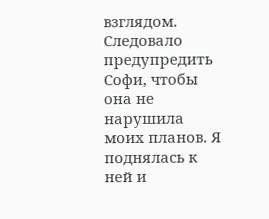взглядом.
Следовало предупредить Софи, чтобы она не нарушила моих планов. Я поднялась к ней и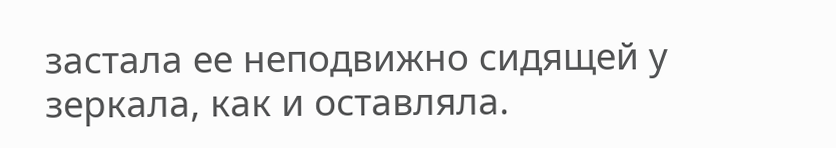застала ее неподвижно сидящей у зеркала, как и оставляла.